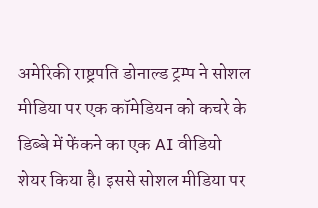अमेरिकी राष्ट्रपति डोनाल्ड ट्रम्प ने सोशल मीडिया पर एक कॉमेडियन को कचरे के डिब्बे में फेंकने का एक AI वीडियो शेयर किया है। इससे सोशल मीडिया पर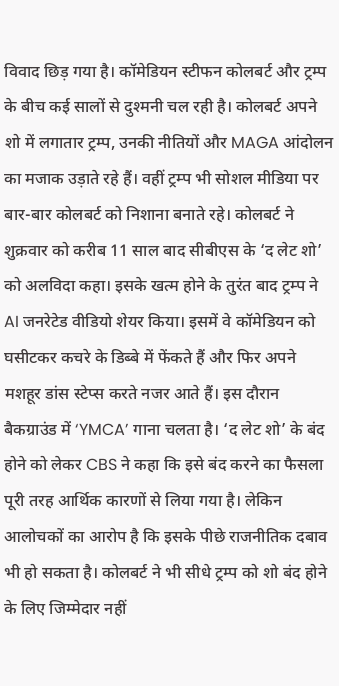विवाद छिड़ गया है। कॉमेडियन स्टीफन कोलबर्ट और ट्रम्प के बीच कई सालों से दुश्मनी चल रही है। कोलबर्ट अपने शो में लगातार ट्रम्प, उनकी नीतियों और MAGA आंदोलन का मजाक उड़ाते रहे हैं। वहीं ट्रम्प भी सोशल मीडिया पर बार-बार कोलबर्ट को निशाना बनाते रहे। कोलबर्ट ने शुक्रवार को करीब 11 साल बाद सीबीएस के ‘द लेट शो’ को अलविदा कहा। इसके खत्म होने के तुरंत बाद ट्रम्प ने AI जनरेटेड वीडियो शेयर किया। इसमें वे कॉमेडियन को घसीटकर कचरे के डिब्बे में फेंकते हैं और फिर अपने मशहूर डांस स्टेप्स करते नजर आते हैं। इस दौरान बैकग्राउंड में ‘YMCA’ गाना चलता है। ‘द लेट शो’ के बंद होने को लेकर CBS ने कहा कि इसे बंद करने का फैसला पूरी तरह आर्थिक कारणों से लिया गया है। लेकिन आलोचकों का आरोप है कि इसके पीछे राजनीतिक दबाव भी हो सकता है। कोलबर्ट ने भी सीधे ट्रम्प को शो बंद होने के लिए जिम्मेदार नहीं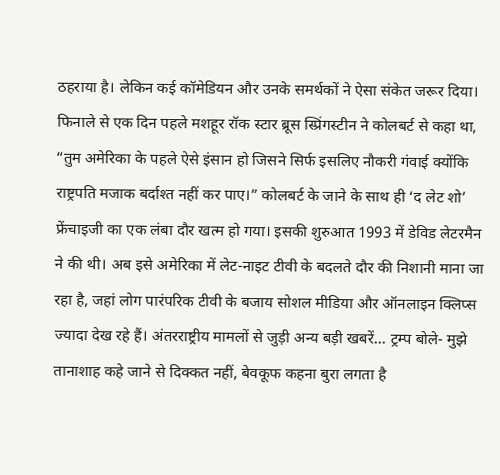ठहराया है। लेकिन कई कॉमेडियन और उनके समर्थकों ने ऐसा संकेत जरूर दिया। फिनाले से एक दिन पहले मशहूर रॉक स्टार ब्रूस स्प्रिंगस्टीन ने कोलबर्ट से कहा था, “तुम अमेरिका के पहले ऐसे इंसान हो जिसने सिर्फ इसलिए नौकरी गंवाई क्योंकि राष्ट्रपति मजाक बर्दाश्त नहीं कर पाए।” कोलबर्ट के जाने के साथ ही ‘द लेट शो’ फ्रेंचाइजी का एक लंबा दौर खत्म हो गया। इसकी शुरुआत 1993 में डेविड लेटरमैन ने की थी। अब इसे अमेरिका में लेट-नाइट टीवी के बदलते दौर की निशानी माना जा रहा है, जहां लोग पारंपरिक टीवी के बजाय सोशल मीडिया और ऑनलाइन क्लिप्स ज्यादा देख रहे हैं। अंतरराष्ट्रीय मामलों से जुड़ी अन्य बड़ी खबरें… ट्रम्प बोले- मुझे तानाशाह कहे जाने से दिक्कत नहीं, बेवकूफ कहना बुरा लगता है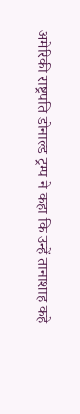अमेरिकी राष्ट्रपति डोनाल्ड ट्रम्प ने कहा कि उन्हें तानाशाह कहे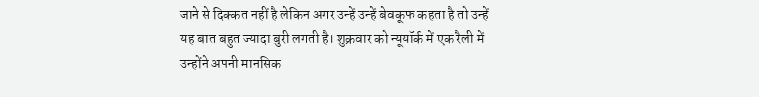जाने से दिक्कत नहीं है लेकिन अगर उन्हें उन्हें बेवकूफ कहता है तो उन्हें यह बात बहुत ज्यादा बुरी लगती है। शुक्रवार को न्यूयॉर्क में एक रैली में उन्होंने अपनी मानसिक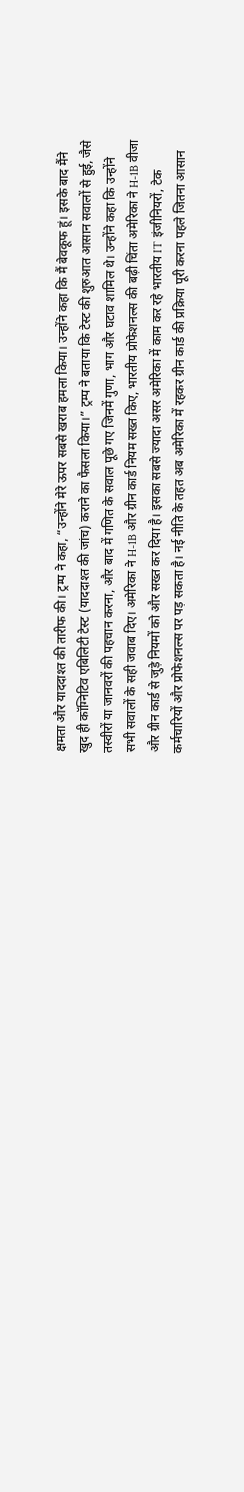क्षमता और याददाश्त की तारीफ की। ट्रम्प ने कहा, “उन्होंने मेरे ऊपर सबसे खराब हमला किया। उन्होंने कहा कि मैं बेवकूफ हूं। इसके बाद मैंने खुद ही कॉग्निटिव एबिलिटी टेस्ट (याददाश्त की जांच) कराने का फैसला किया।” ट्रम्प ने बताया कि टेस्ट की शुरुआत आसान सवालों से हुई, जैसे तस्वीरों या जानवरों की पहचान करना, और बाद में गणित के सवाल पूछे गए जिनमें गुणा, भाग और घटाव शामिल थे। उन्होंने कहा कि उन्होंने सभी सवालों के सही जवाब दिए। अमेरिका ने H-1B और ग्रीन कार्ड नियम सख्त किए, भारतीय प्रोफेशनल्स की बढ़ी चिंता अमेरिका ने H-1B वीजा और ग्रीन कार्ड से जुड़े नियमों को और सख्त कर दिया है। इसका सबसे ज्यादा असर अमेरिका में काम कर रहे भारतीय IT इंजीनियरों, टेक कर्मचारियों और प्रोफेशनल्स पर पड़ सकता है। नई नीति के तहत अब अमेरिका में रहकर ग्रीन कार्ड की प्रक्रिया पूरी करना पहले जितना आसान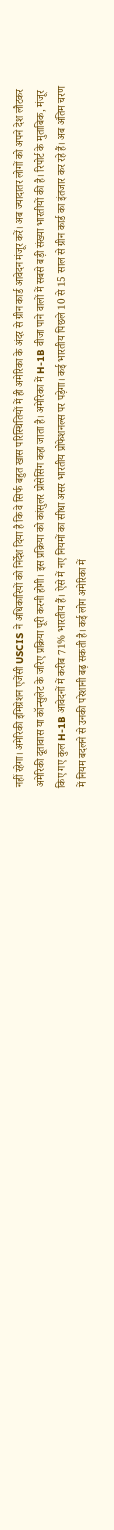नहीं रहेगा। अमेरिकी इमिग्रेशन एजेंसी USCIS ने अधिकारियों को निर्देश दिया है कि वे सिर्फ बहुत खास परिस्थितियों में ही अमेरिका के अंदर से ग्रीन कार्ड आवेदन मंजूर करें। अब ज्यादातर लोगों को अपने देश लौटकर अमेरिकी दूतावास या कॉन्सुलेट के जरिए प्रक्रिया पूरी करनी होगी। इस प्रक्रिया को कांसुलर प्रोसेसिंग कहा जाता है। अमेरिका में H-1B वीजा पाने वालों में सबसे बड़ी संख्या भारतीयों की है। रिपोर्ट के मुताबिक, मंजूर किए गए कुल H-1B आवेदनों में करीब 71% भारतीय हैं। ऐसे में नए नियमों का सीधा असर भारतीय प्रोफेशनल्स पर पड़ेगा। कई भारतीय पिछले 10 से 15 साल से ग्रीन कार्ड का इंतजार कर रहे हैं। अब अंतिम चरण में नियम बदलने से उनकी परेशानी बढ़ सकती है। कई लोग अमेरिका में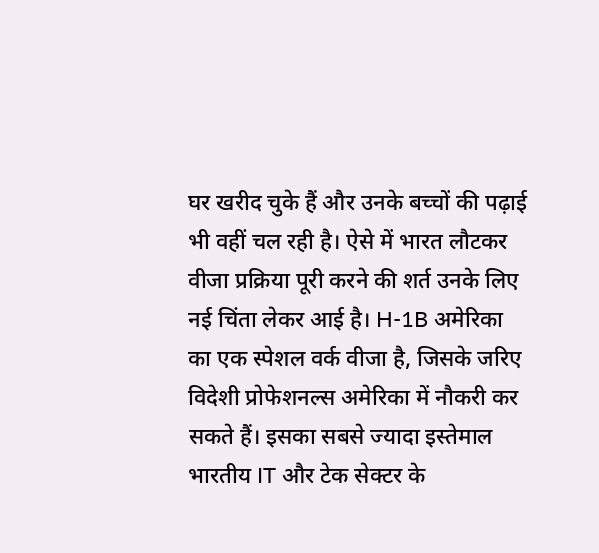घर खरीद चुके हैं और उनके बच्चों की पढ़ाई भी वहीं चल रही है। ऐसे में भारत लौटकर वीजा प्रक्रिया पूरी करने की शर्त उनके लिए नई चिंता लेकर आई है। H-1B अमेरिका का एक स्पेशल वर्क वीजा है, जिसके जरिए विदेशी प्रोफेशनल्स अमेरिका में नौकरी कर सकते हैं। इसका सबसे ज्यादा इस्तेमाल भारतीय IT और टेक सेक्टर के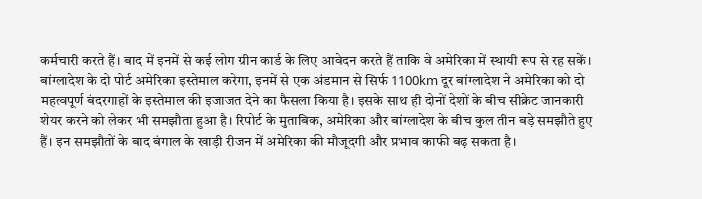कर्मचारी करते हैं। बाद में इनमें से कई लोग ग्रीन कार्ड के लिए आवेदन करते हैं ताकि वे अमेरिका में स्थायी रूप से रह सकें। बांग्लादेश के दो पोर्ट अमेरिका इस्तेमाल करेगा, इनमें से एक अंडमान से सिर्फ 1100km दूर बांग्लादेश ने अमेरिका को दो महत्वपूर्ण बंदरगाहों के इस्तेमाल की इजाजत देने का फैसला किया है। इसके साथ ही दोनों देशों के बीच सीक्रेट जानकारी शेयर करने को लेकर भी समझौता हुआ है। रिपोर्ट के मुताबिक, अमेरिका और बांग्लादेश के बीच कुल तीन बड़े समझौते हुए हैं। इन समझौतों के बाद बंगाल के खाड़ी रीजन में अमेरिका की मौजूदगी और प्रभाव काफी बढ़ सकता है।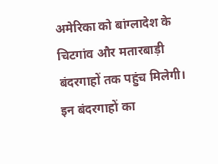अमेरिका को बांग्लादेश के चिटगांव और मतारबाड़ी बंदरगाहों तक पहुंच मिलेगी। इन बंदरगाहों का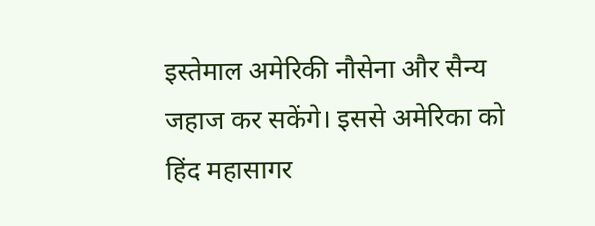इस्तेमाल अमेरिकी नौसेना और सैन्य जहाज कर सकेंगे। इससे अमेरिका को हिंद महासागर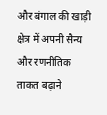और बंगाल की खाड़ी क्षेत्र में अपनी सैन्य और रणनीतिक ताकत बढ़ाने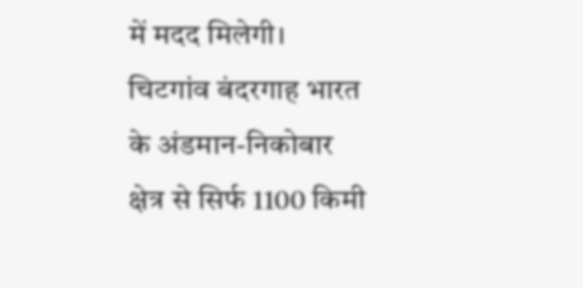में मदद मिलेगी। चिटगांव बंदरगाह भारत के अंडमान-निकोबार क्षेत्र से सिर्फ 1100 किमी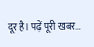दूर है। पढ़ें पूरी खबर…